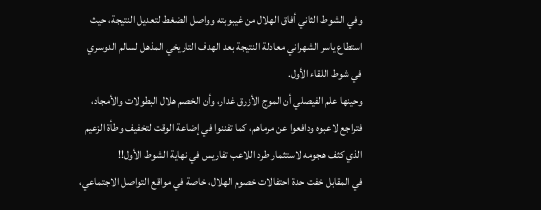وفي الشوط الثاني أفاق الهلال من غيبوبته وواصل الضغط لتعديل النتيجة، حيث استطاع ياسر الشهراني معادلة النتيجة بعد الهدف التاريخي المذهل لسالم الدوسري في شوط اللقاء الأول.
وحينها علم الفيصلي أن الموج الأزرق غدار، وأن الخصم هلال البطولات والأمجاد، فتراجع لاعبوه ودافعوا عن مرماهم، كما تفننوا في إضاعة الوقت لتخفيف وطأة الزعيم الذي كثف هجومه لاستثمار طرد اللاعب تفاريس في نهاية الشوط الأول!!
في المقابل خفت حدة احتفالات خصوم الهلال، خاصة في مواقع التواصل الاجتماعي،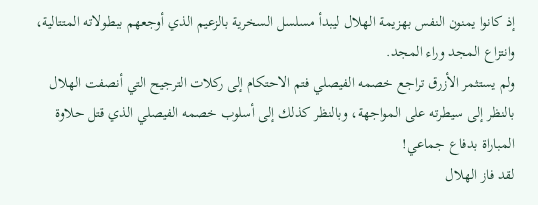إذ كانوا يمنون النفس بهزيمة الهلال ليبدأ مسلسل السخرية بالزعيم الذي أوجعهم ببطولاته المتتالية، وانتزاع المجد وراء المجد.
ولم يستثمر الأزرق تراجع خصمه الفيصلي فتم الاحتكام إلى ركلات الترجيح التي أنصفت الهلال بالنظر إلى سيطرته على المواجهة، وبالنظر كذلك إلى أسلوب خصمه الفيصلي الذي قتل حلاوة المباراة بدفاع جماعي!
لقد فاز الهلال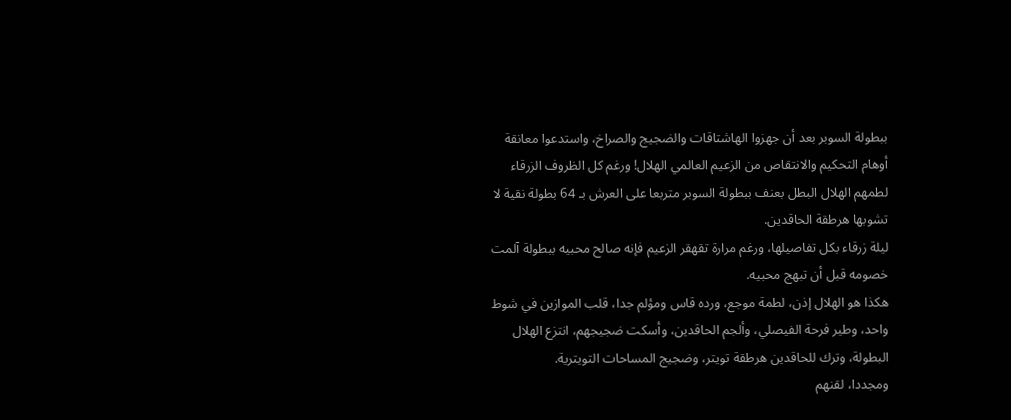ببطولة السوبر بعد أن جهزوا الهاشتاقات والضجيج والصراخ، واستدعوا معانقة أوهام التحكيم والانتقاص من الزعيم العالمي الهلال! ورغم كل الظروف الزرقاء لطمهم الهلال البطل بعنف ببطولة السوبر متربعا على العرش بـ 64 بطولة نقية لا تشوبها هرطقة الحاقدين.
ليلة زرقاء بكل تفاصيلها، ورغم مرارة تقهقر الزعيم فإنه صالح محبيه ببطولة آلمت خصومه قبل أن تبهج محبيه.
هكذا هو الهلال إذن، لطمة موجع، ورده قاس ومؤلم جدا، قلب الموازين في شوط واحد، وطير فرحة الفيصلي، وألجم الحاقدين، وأسكت ضجيجهم، انتزع الهلال البطولة، وترك للحاقدين هرطقة تويتر، وضجيج المساحات التويترية.
ومجددا، لقنهم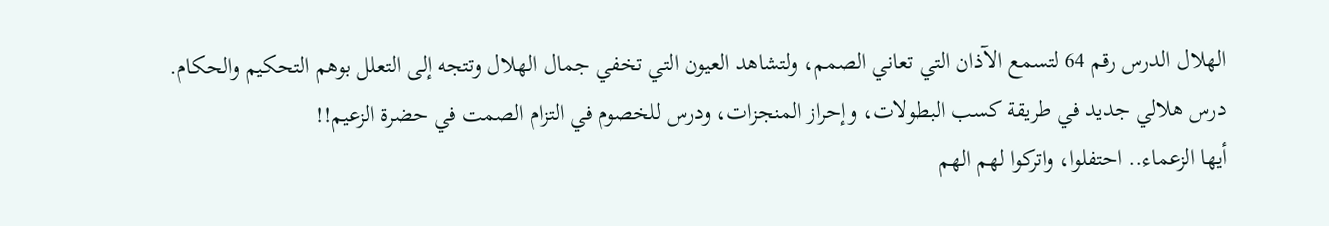الهلال الدرس رقم 64 لتسمع الآذان التي تعاني الصمم، ولتشاهد العيون التي تخفي جمال الهلال وتتجه إلى التعلل بوهم التحكيم والحكام.
درس هلالي جديد في طريقة كسب البطولات، وإحراز المنجزات، ودرس للخصوم في التزام الصمت في حضرة الزعيم!!
أيها الزعماء.. احتفلوا، واتركوا لهم الهم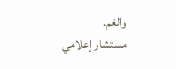والغم.
مستشار إعلامي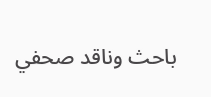باحث وناقد صحفي